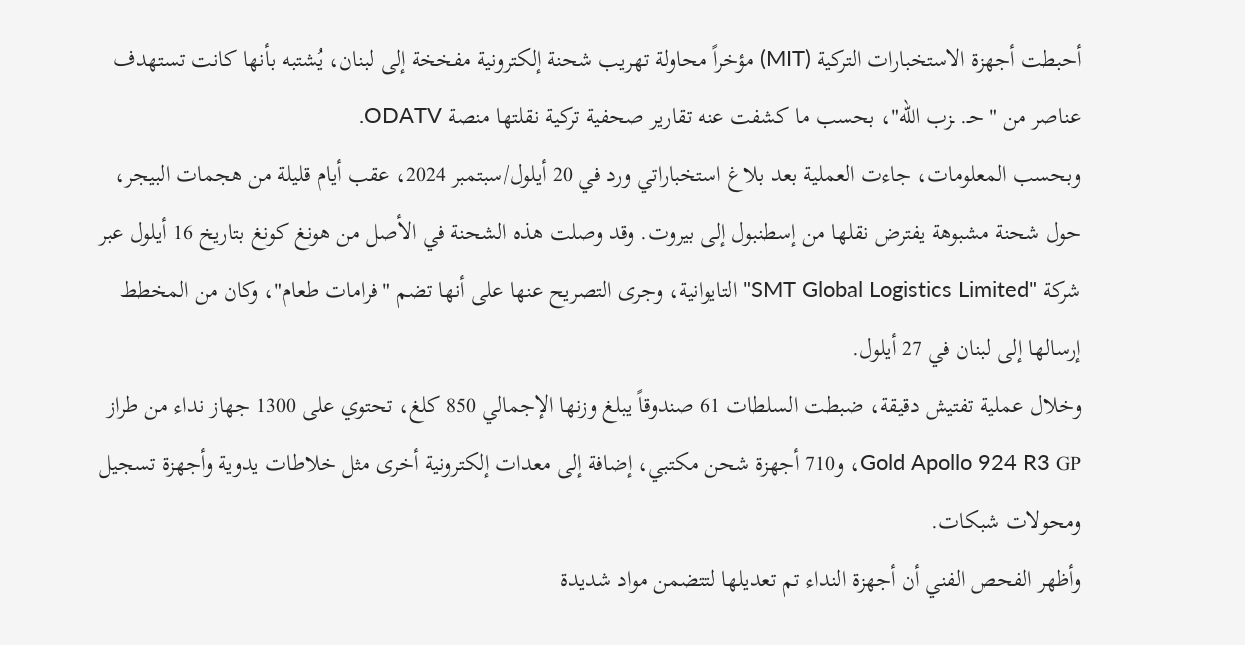أحبطت أجهزة الاستخبارات التركية (MIT) مؤخراً محاولة تهريب شحنة إلكترونية مفخخة إلى لبنان، يُشتبه بأنها كانت تستهدف عناصر من "حـ. ـزب الله"، بحسب ما كشفت عنه تقارير صحفية تركية نقلتها منصة ODATV.
وبحسب المعلومات، جاءت العملية بعد بلاغ استخباراتي ورد في 20 أيلول/سبتمبر 2024، عقب أيام قليلة من هجمات البيجر، حول شحنة مشبوهة يفترض نقلها من إسطنبول إلى بيروت. وقد وصلت هذه الشحنة في الأصل من هونغ كونغ بتاريخ 16 أيلول عبر شركة "SMT Global Logistics Limited" التايوانية، وجرى التصريح عنها على أنها تضم "فرامات طعام"، وكان من المخطط إرسالها إلى لبنان في 27 أيلول.
وخلال عملية تفتيش دقيقة، ضبطت السلطات 61 صندوقاً يبلغ وزنها الإجمالي 850 كلغ، تحتوي على 1300 جهاز نداء من طراز Gold Apollo 924 R3 GP، و710 أجهزة شحن مكتبي، إضافة إلى معدات إلكترونية أخرى مثل خلاطات يدوية وأجهزة تسجيل ومحولات شبكات.
وأظهر الفحص الفني أن أجهزة النداء تم تعديلها لتتضمن مواد شديدة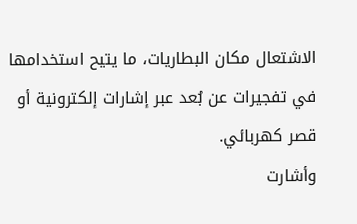الاشتعال مكان البطاريات، ما يتيح استخدامها في تفجيرات عن بُعد عبر إشارات إلكترونية أو قصر كهربائي.
وأشارت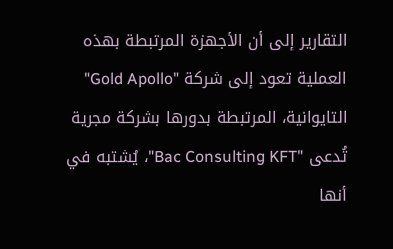التقارير إلى أن الأجهزة المرتبطة بهذه العملية تعود إلى شركة "Gold Apollo" التايوانية، المرتبطة بدورها بشركة مجرية تُدعى "Bac Consulting KFT"، يُشتبه في أنها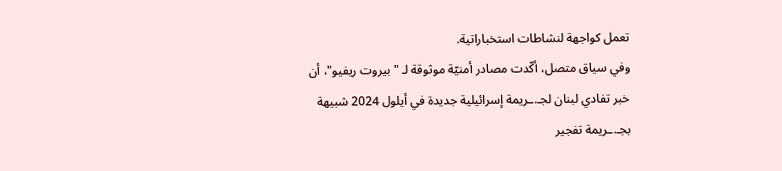تعمل كواجهة لنشاطات استخباراتية.
وفي سياق متصل، أكّدت مصادر أمنيّة موثوقة لـ "بيروت ريفيو"، أن خبر تفادي لبنان لجـ.ـريمة إسرائيلية جديدة في أيلول 2024 شبيهة بجـ.ـريمة تفجير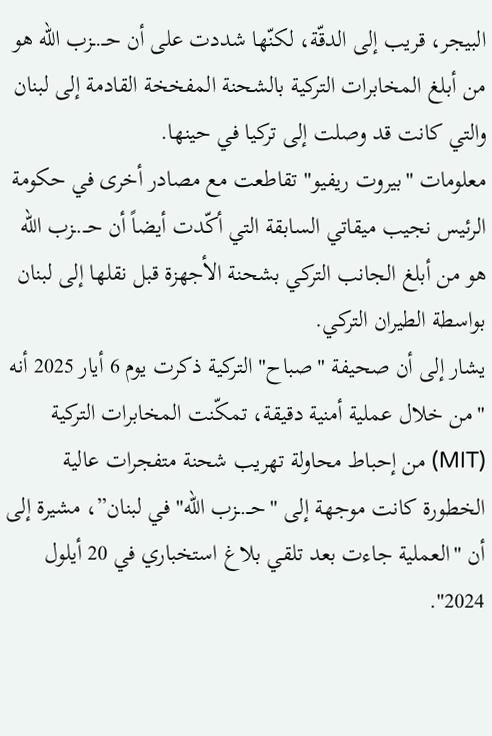البيجر، قريب إلى الدقّة، لكنّها شددت على أن حــ.ـزب الله هو من أبلغ المخابرات التركية بالشحنة المفخخة القادمة إلى لبنان والتي كانت قد وصلت إلى تركيا في حينها.
معلومات "بيروت ريفيو" تقاطعت مع مصادر أخرى في حكومة الرئيس نجيب ميقاتي السابقة التي أكّدت أيضاً أن حــ.ـزب الله هو من أبلغ الجانب التركي بشحنة الأجهزة قبل نقلها إلى لبنان بواسطة الطيران التركي.
يشار إلى أن صحيفة "صباح" التركية ذكرت يوم 6 أيار 2025 أنه "من خلال عملية أمنية دقيقة، تمكّنت المخابرات التركية (MIT) من إحباط محاولة تهريب شحنة متفجرات عالية الخطورة كانت موجهة إلى "حــ.ـزب الله" في لبنان”، مشيرة إلى أن "العملية جاءت بعد تلقي بلاغ استخباري في 20 أيلول 2024".